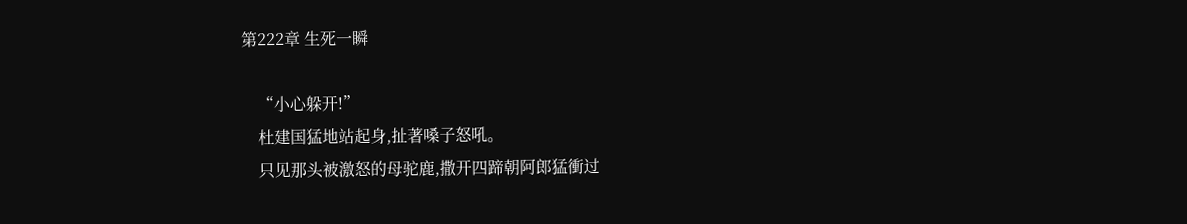第222章 生死一瞬

    “小心躲开!”
    杜建国猛地站起身,扯著嗓子怒吼。
    只见那头被激怒的母驼鹿,撒开四蹄朝阿郎猛衝过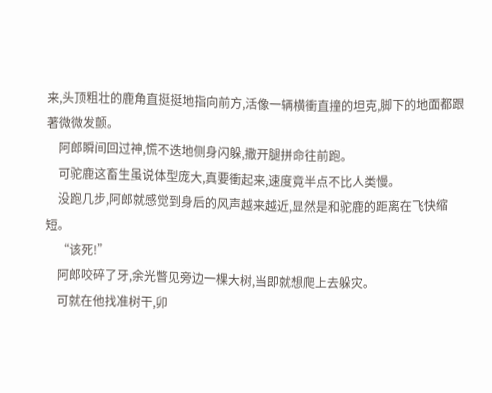来,头顶粗壮的鹿角直挺挺地指向前方,活像一辆横衝直撞的坦克,脚下的地面都跟著微微发颤。
    阿郎瞬间回过神,慌不迭地侧身闪躲,撒开腿拼命往前跑。
    可驼鹿这畜生虽说体型庞大,真要衝起来,速度竟半点不比人类慢。
    没跑几步,阿郎就感觉到身后的风声越来越近,显然是和驼鹿的距离在飞快缩短。
    “该死!”
    阿郎咬碎了牙,余光瞥见旁边一棵大树,当即就想爬上去躲灾。
    可就在他找准树干,卯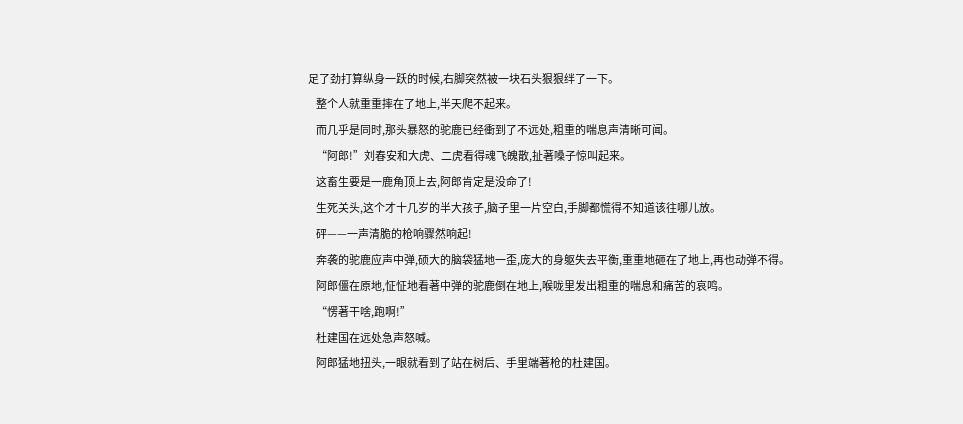足了劲打算纵身一跃的时候,右脚突然被一块石头狠狠绊了一下。
    整个人就重重摔在了地上,半天爬不起来。
    而几乎是同时,那头暴怒的驼鹿已经衝到了不远处,粗重的喘息声清晰可闻。
    “阿郎!”刘春安和大虎、二虎看得魂飞魄散,扯著嗓子惊叫起来。
    这畜生要是一鹿角顶上去,阿郎肯定是没命了!
    生死关头,这个才十几岁的半大孩子,脑子里一片空白,手脚都慌得不知道该往哪儿放。
    砰——一声清脆的枪响骤然响起!
    奔袭的驼鹿应声中弹,硕大的脑袋猛地一歪,庞大的身躯失去平衡,重重地砸在了地上,再也动弹不得。
    阿郎僵在原地,怔怔地看著中弹的驼鹿倒在地上,喉咙里发出粗重的喘息和痛苦的哀鸣。
    “愣著干啥,跑啊!”
    杜建国在远处急声怒喊。
    阿郎猛地扭头,一眼就看到了站在树后、手里端著枪的杜建国。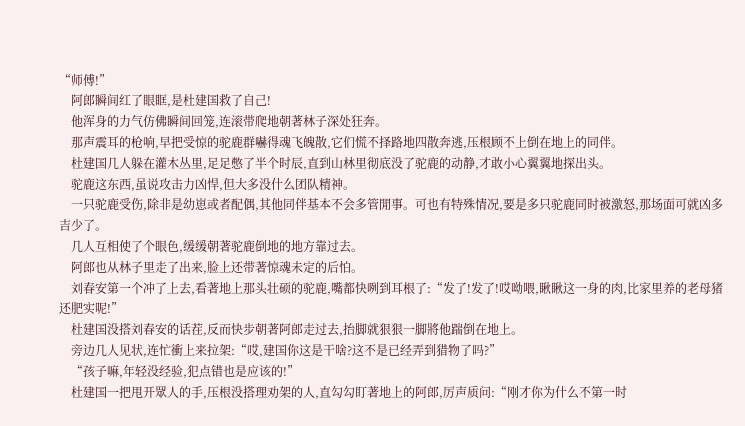“师傅!”
    阿郎瞬间红了眼眶,是杜建国救了自己!
    他浑身的力气仿佛瞬间回笼,连滚带爬地朝著林子深处狂奔。
    那声震耳的枪响,早把受惊的驼鹿群嚇得魂飞魄散,它们慌不择路地四散奔逃,压根顾不上倒在地上的同伴。
    杜建国几人躲在灌木丛里,足足憋了半个时辰,直到山林里彻底没了驼鹿的动静,才敢小心翼翼地探出头。
    驼鹿这东西,虽说攻击力凶悍,但大多没什么团队精神。
    一只驼鹿受伤,除非是幼崽或者配偶,其他同伴基本不会多管閒事。可也有特殊情况,要是多只驼鹿同时被激怒,那场面可就凶多吉少了。
    几人互相使了个眼色,缓缓朝著驼鹿倒地的地方靠过去。
    阿郎也从林子里走了出来,脸上还带著惊魂未定的后怕。
    刘春安第一个冲了上去,看著地上那头壮硕的驼鹿,嘴都快咧到耳根了:“发了!发了!哎呦喂,瞅瞅这一身的肉,比家里养的老母猪还肥实呢!”
    杜建国没搭刘春安的话茬,反而快步朝著阿郎走过去,抬脚就狠狠一脚將他踹倒在地上。
    旁边几人见状,连忙衝上来拉架:“哎,建国你这是干啥?这不是已经弄到猎物了吗?”
    “孩子嘛,年轻没经验,犯点错也是应该的!”
    杜建国一把甩开眾人的手,压根没搭理劝架的人,直勾勾盯著地上的阿郎,厉声质问:“刚才你为什么不第一时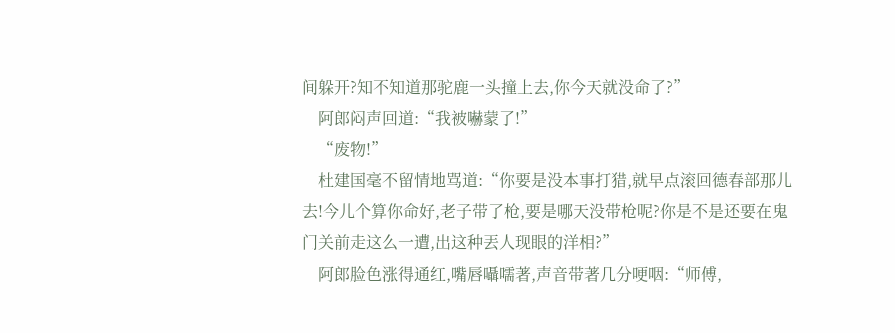间躲开?知不知道那驼鹿一头撞上去,你今天就没命了?”
    阿郎闷声回道:“我被嚇蒙了!”
    “废物!”
    杜建国毫不留情地骂道:“你要是没本事打猎,就早点滚回德春部那儿去!今儿个算你命好,老子带了枪,要是哪天没带枪呢?你是不是还要在鬼门关前走这么一遭,出这种丟人现眼的洋相?”
    阿郎脸色涨得通红,嘴唇囁嚅著,声音带著几分哽咽:“师傅,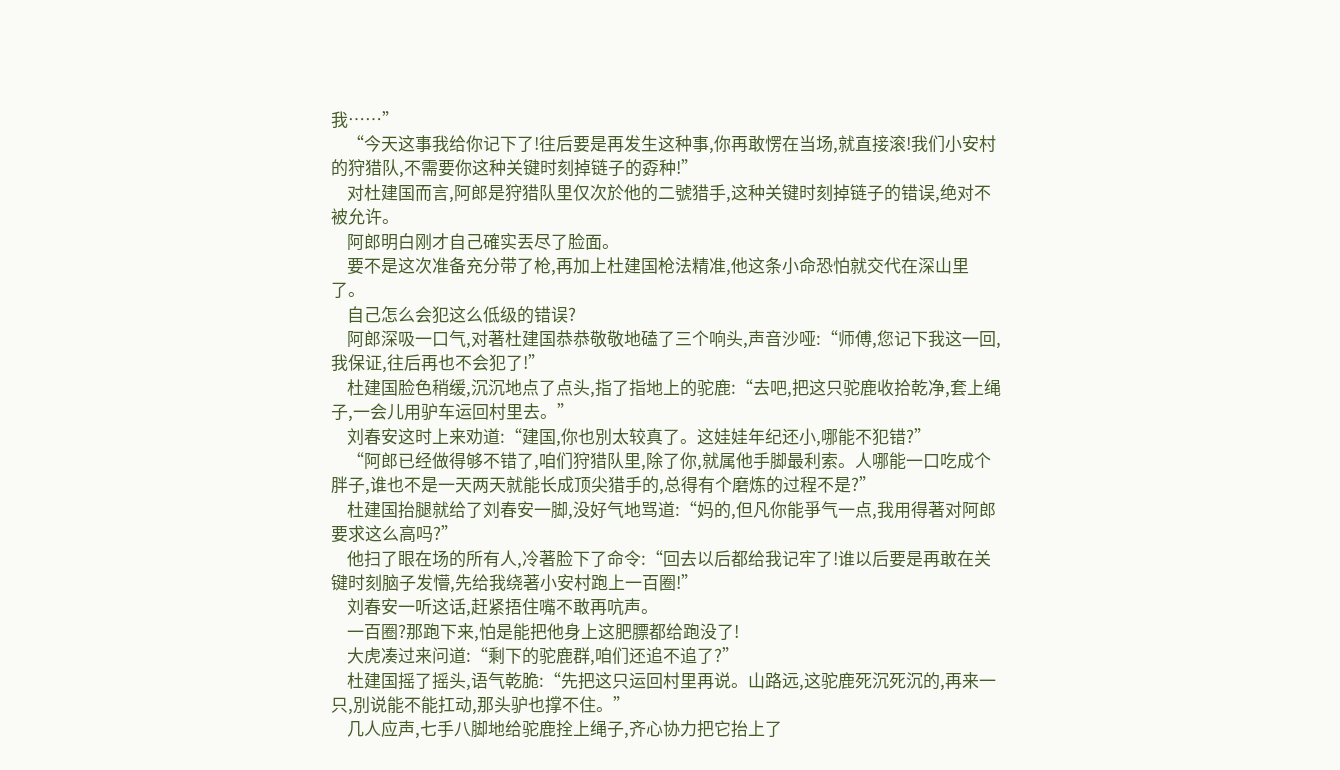我……”
    “今天这事我给你记下了!往后要是再发生这种事,你再敢愣在当场,就直接滚!我们小安村的狩猎队,不需要你这种关键时刻掉链子的孬种!”
    对杜建国而言,阿郎是狩猎队里仅次於他的二號猎手,这种关键时刻掉链子的错误,绝对不被允许。
    阿郎明白刚才自己確实丟尽了脸面。
    要不是这次准备充分带了枪,再加上杜建国枪法精准,他这条小命恐怕就交代在深山里了。
    自己怎么会犯这么低级的错误?
    阿郎深吸一口气,对著杜建国恭恭敬敬地磕了三个响头,声音沙哑:“师傅,您记下我这一回,我保证,往后再也不会犯了!”
    杜建国脸色稍缓,沉沉地点了点头,指了指地上的驼鹿:“去吧,把这只驼鹿收拾乾净,套上绳子,一会儿用驴车运回村里去。”
    刘春安这时上来劝道:“建国,你也別太较真了。这娃娃年纪还小,哪能不犯错?”
    “阿郎已经做得够不错了,咱们狩猎队里,除了你,就属他手脚最利索。人哪能一口吃成个胖子,谁也不是一天两天就能长成顶尖猎手的,总得有个磨炼的过程不是?”
    杜建国抬腿就给了刘春安一脚,没好气地骂道:“妈的,但凡你能爭气一点,我用得著对阿郎要求这么高吗?”
    他扫了眼在场的所有人,冷著脸下了命令:“回去以后都给我记牢了!谁以后要是再敢在关键时刻脑子发懵,先给我绕著小安村跑上一百圈!”
    刘春安一听这话,赶紧捂住嘴不敢再吭声。
    一百圈?那跑下来,怕是能把他身上这肥膘都给跑没了!
    大虎凑过来问道:“剩下的驼鹿群,咱们还追不追了?”
    杜建国摇了摇头,语气乾脆:“先把这只运回村里再说。山路远,这驼鹿死沉死沉的,再来一只,別说能不能扛动,那头驴也撑不住。”
    几人应声,七手八脚地给驼鹿拴上绳子,齐心协力把它抬上了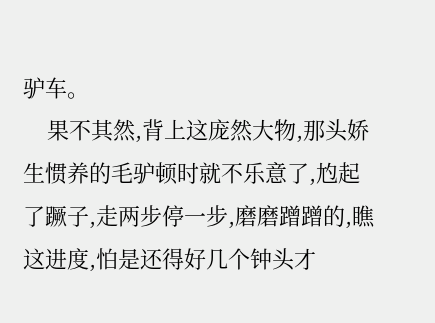驴车。
    果不其然,背上这庞然大物,那头娇生惯养的毛驴顿时就不乐意了,尥起了蹶子,走两步停一步,磨磨蹭蹭的,瞧这进度,怕是还得好几个钟头才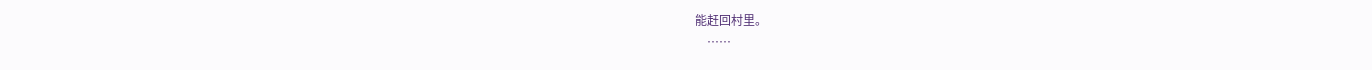能赶回村里。
    ……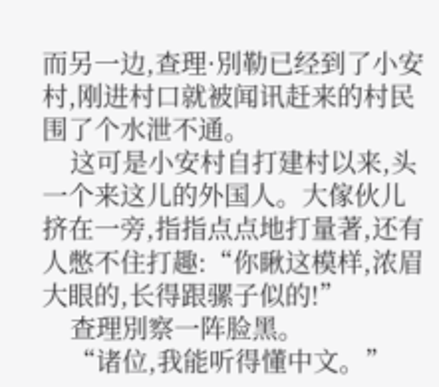而另一边,查理·別勒已经到了小安村,刚进村口就被闻讯赶来的村民围了个水泄不通。
    这可是小安村自打建村以来,头一个来这儿的外国人。大傢伙儿挤在一旁,指指点点地打量著,还有人憋不住打趣:“你瞅这模样,浓眉大眼的,长得跟骡子似的!”
    查理別察一阵脸黑。
    “诸位,我能听得懂中文。”